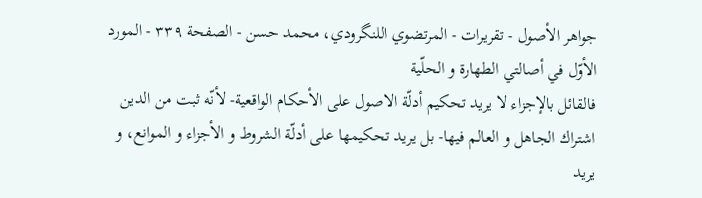جواهر الأصول - تقريرات - المرتضوي اللنگرودي، محمد حسن - الصفحة ٣٣٩ - المورد الأوّل في أصالتي الطهارة و الحلّية
فالقائل بالإجزاء لا يريد تحكيم أدلّة الاصول على الأحكام الواقعية- لأنّه ثبت من الدين اشتراك الجاهل و العالم فيها- بل يريد تحكيمها على أدلّة الشروط و الأجزاء و الموانع، و يريد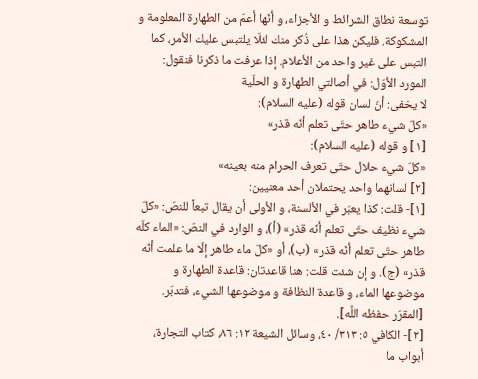توسعة نطاق الشرائط و الأجزاء، و أنّها أعمّ من الطهارة المعلومة و المشكوكة. فليكن هذا على ذُكر منك لئلّا يلتبس عليك الأمر، كما التبس على غير واحد من الأعلام. إذا عرفت ما ذكرنا فنقول:
المورد الأوّل: في أصالتي الطهارة و الحلّية
لا يخفى: أنّ لسان قوله (عليه السلام):
«كلّ شيء طاهر حتّى تعلم أنّه قذر»
[١] و قوله (عليه السلام):
«كلّ شيء حلال حتّى تعرف الحرام منه بعينه»
[٢] لسانهما واحد يحتملان أحد معنيين:
[١]- قلت: كذا يعبّر في الألسنة، و الأولى أن يقال تبعاً للنصّ: «كلّ شيء نظيف حتّى تعلم أنّه قذر» (أ)، و الوارد في النصّ: «الماء كلّه طاهر حتّى تعلم أنّه قذر» (ب)، أو «كلّ ماء طاهر إلّا ما علمت أنّه قذر» (ج). و إن شئت قلت: هنا قاعدتان: قاعدة الطهارة و موضوعها الماء، و قاعدة النظافة و موضوعها الشيء، فتدبّر. [المقرّر حفظه اللَّه].
[٢]- الكافي ٥: ٣١٣/ ٤٠، وسائل الشيعة ١٢: ٨٦، كتاب التجارة، أبواب ما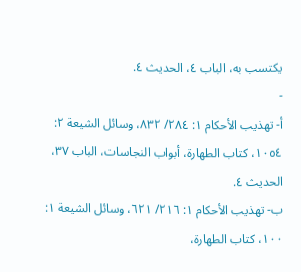يكتسب به، الباب ٤، الحديث ٤.
-
أ- تهذيب الأحكام ١: ٢٨٤/ ٨٣٢، وسائل الشيعة ٢: ١٠٥٤، كتاب الطهارة، أبواب النجاسات، الباب ٣٧، الحديث ٤.
ب- تهذيب الأحكام ١: ٢١٦/ ٦٢١، وسائل الشيعة ١: ١٠٠، كتاب الطهارة،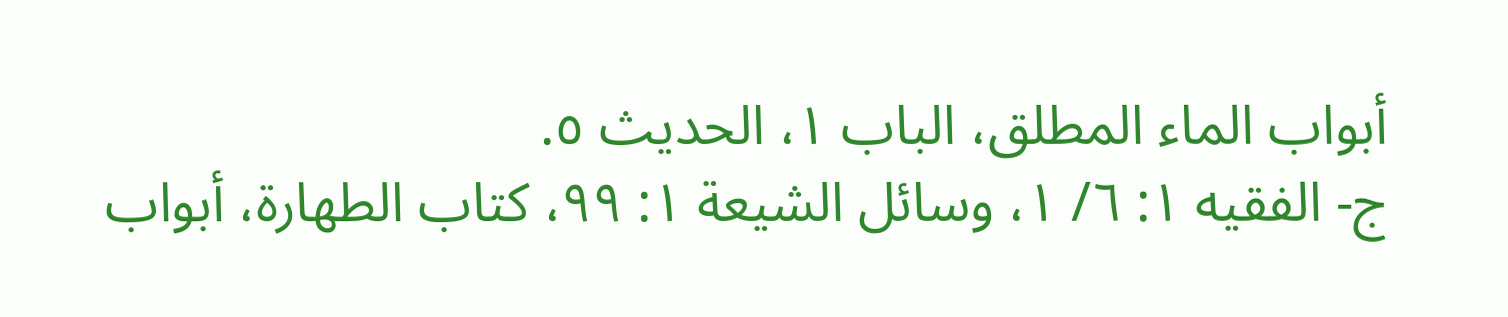أبواب الماء المطلق، الباب ١، الحديث ٥.
ج- الفقيه ١: ٦/ ١، وسائل الشيعة ١: ٩٩، كتاب الطهارة، أبواب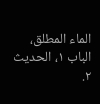الماء المطلق، الباب ١، الحديث ٢.